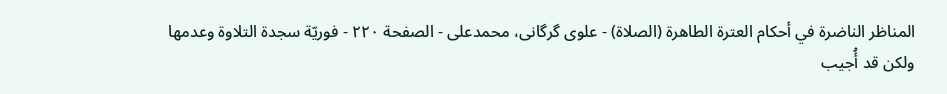المناظر الناضرة في أحکام العترة الطاهرة (الصلاة) - علوی گرگانی، محمدعلی - الصفحة ٢٢٠ - فوريّة سجدة التلاوة وعدمها
ولكن قد أُجيب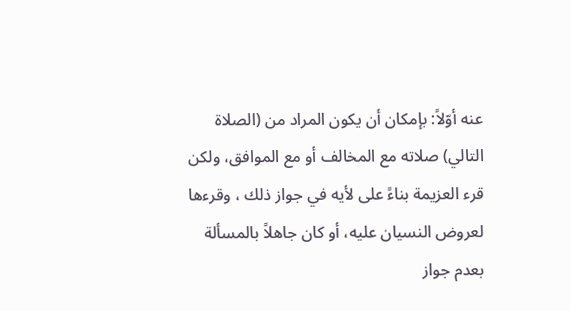عنه أوّلاً: بإمكان أن يكون المراد من (الصلاة التالي) صلاته مع المخالف أو مع الموافق، ولكن قرء العزيمة بناءً على لأيه في جواز ذلك ، وقرءها لعروض النسيان عليه، أو كان جاهلاً بالمسألة بعدم جواز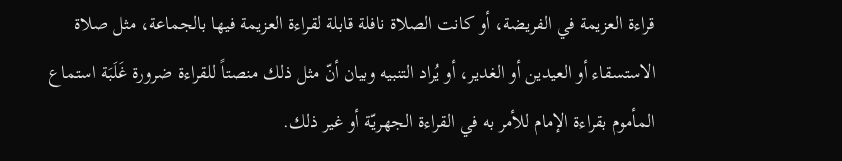قراءة العزيمة في الفريضة، أو كانت الصلاة نافلة قابلة لقراءة العزيمة فيها بالجماعة، مثل صلاة الاستسقاء أو العيدين أو الغدير، أو يُراد التنبيه وبيان أنّ مثل ذلك منصتاً للقراءة ضرورة غَلَبَة استماع المأموم بقراءة الإمام للأمر به في القراءة الجهريّة أو غير ذلك.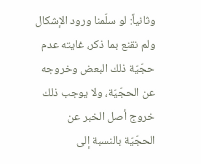وثانياً: لو سلّمنا ورود الإشكال ولم نقنع بما ذكر، غايته عدم حجّيّة ذلك البعض وخروجه عن الحجّيّة، ولا يوجب ذلك خروج أصل الخبر عن الحجّيّة بالنسبة إلى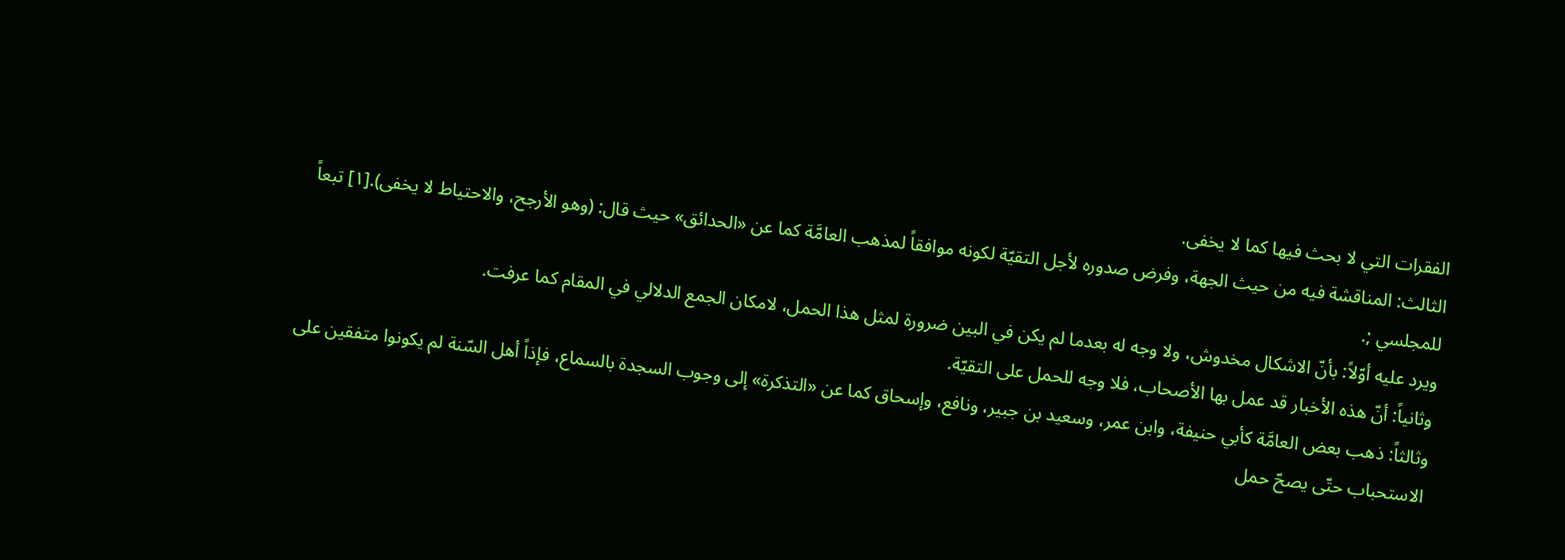الفقرات التي لا بحث فيها كما لا يخفى.
الثالث: المناقشة فيه من حيث الجهة، وفرض صدوره لأجل التقيّة لكونه موافقاً لمذهب العامَّة كما عن «الحدائق» حيث قال: (وهو الأرجح، والاحتياط لا يخفى).[١] تبعاً للمجلسي ;.
ويرد عليه أوّلاً: بأنّ الاشكال مخدوش، ولا وجه له بعدما لم يكن في البين ضرورة لمثل هذا الحمل، لامكان الجمع الدلالي في المقام كما عرفت.
وثانياً: أنّ هذه الأخبار قد عمل بها الأصحاب، فلا وجه للحمل على التقيّة.
وثالثاً: ذهب بعض العامَّة كأبي حنيفة، وابن عمر، وسعيد بن جبير، ونافع، وإسحاق كما عن «التذكرة» إلى وجوب السجدة بالسماع، فإذاً أهل السّنة لم يكونوا متفقين على الاستحباب حتّى يصحّ حمل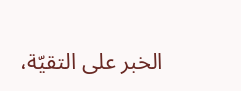الخبر على التقيّة،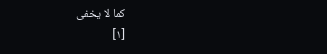كما لا يخفى
[١]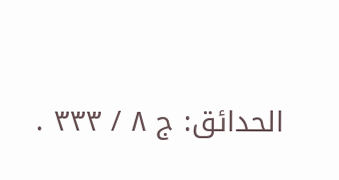الحدائق: ج ٨ / ٣٣٣ .